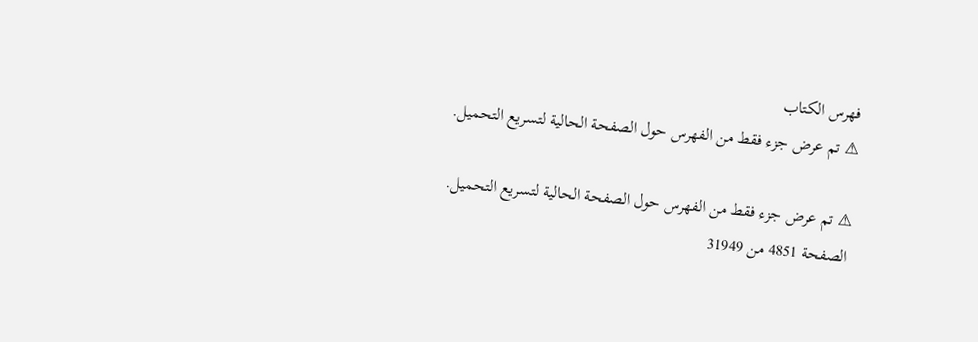فهرس الكتاب
⚠ تم عرض جزء فقط من الفهرس حول الصفحة الحالية لتسريع التحميل.

⚠ تم عرض جزء فقط من الفهرس حول الصفحة الحالية لتسريع التحميل.
الصفحة 4851 من 31949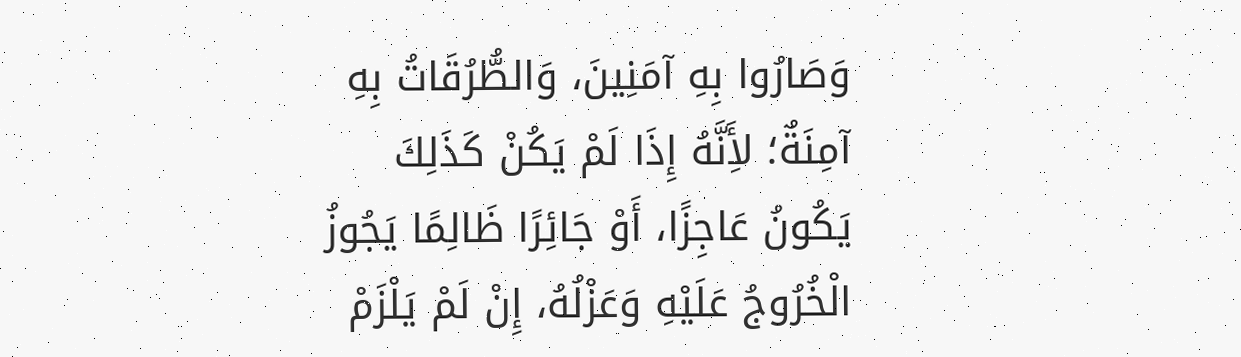وَصَارُوا بِهِ آمَنِينَ، وَالطُّرُقَاتُ بِهِ آمِنَةٌ؛ لأَِنَّهُ إِذَا لَمْ يَكُنْ كَذَلِكَ يَكُونُ عَاجِزًا، أَوْ جَائِرًا ظَالِمًا يَجُوزُ الْخُرُوجُ عَلَيْهِ وَعَزْلُهُ، إِنْ لَمْ يَلْزَمْ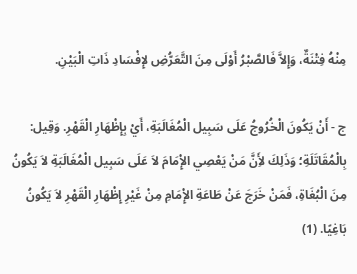مِنْهُ فِتْنَةٌ، وَإِلاَّ فَالصَّبْرُ أَوْلَى مِنَ التَّعَرُّضِ لإِفْسَادِ ذَاتِ الْبَيْنِ.

ج - أَنْ يَكُونَ الْخُرُوجُ عَلَى سَبِيل الْمُغَالَبَةِ، أَيْ بِإِظْهَارِ الْقَهْرِ. وَقِيل: بِالْمُقَاتَلَةِ؛ وَذَلِكَ لأَِنَّ مَنْ يَعْصِي الإِْمَامَ لاَ عَلَى سَبِيل الْمُغَالَبَةِ لاَ يَكُونُ مِنَ الْبُغَاةِ، فَمَنْ خَرَجَ عَنْ طَاعَةِ الإِْمَامِ مِنْ غَيْرِ إِظْهَارِ الْقَهْرِ لاَ يَكُونُ بَاغِيًا. (1)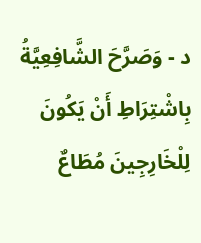د - وَصَرَّحَ الشَّافِعِيَّةُ بِاشْتِرَاطِ أَنْ يَكُونَ لِلْخَارِجِينَ مُطَاعٌ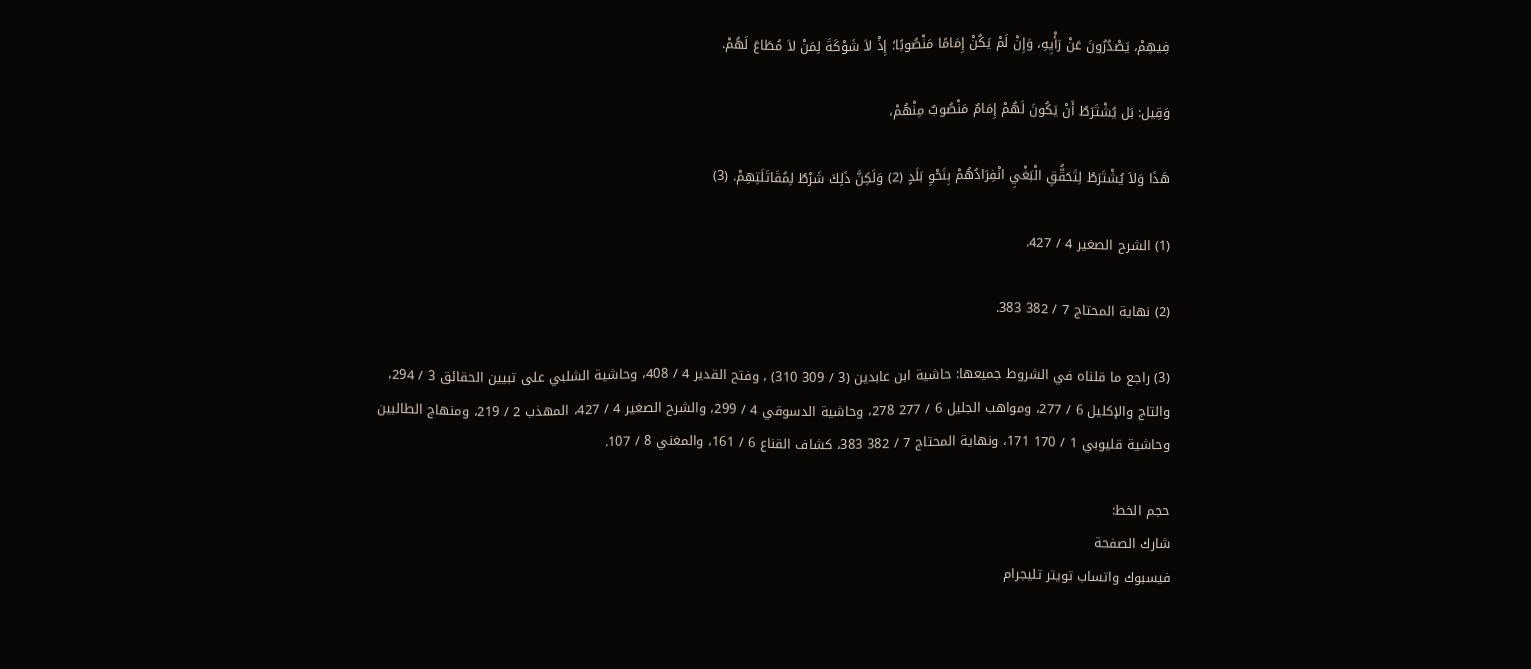فِيهِمْ، يَصْدُرُونَ عَنْ رَأْيِهِ، وَإِنْ لَمْ يَكُنْ إِمَامًا مَنْصُوبًا؛ إِذْ لاَ شَوْكَةَ لِمَنْ لاَ مُطَاعَ لَهُمْ.

وَقِيل: بَل يُشْتَرَطُ أَنْ يَكُونَ لَهُمْ إِمَامٌ مَنْصُوبٌ مِنْهُمْ،

هَذَا وَلاَ يُشْتَرَطُ لِتَحَقُّقِ الْبَغْيِ انْفِرَادُهُمْ بِنَحْوِ بَلَدٍ (2) وَلَكِنَّ ذَلِكَ شَرْطٌ لِمُقَاتَلَتِهِمْ. (3)

(1) الشرح الصغير 4 / 427.

(2) نهاية المحتاج 7 / 382 383.

(3) راجع ما قلناه في الشروط جميعها: حاشية ابن عابدين (3 / 309 310) ، وفتح القدير 4 / 408، وحاشية الشلبي على تبيين الحقائق 3 / 294، والتاج والإكليل 6 / 277، ومواهب الجليل 6 / 277 278، وحاشية الدسوقي 4 / 299، والشرح الصغير 4 / 427، المهذب 2 / 219، ومنهاج الطالبين وحاشية قليوبي 1 / 170 171، ونهاية المحتاج 7 / 382 383، كشاف القناع 6 / 161، والمغني 8 / 107.

حجم الخط:
شارك الصفحة
فيسبوك واتساب تويتر تليجرام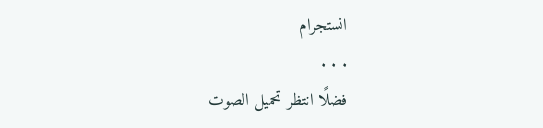انستجرام
. . .
فضلًا انتظر تحميل الصوت